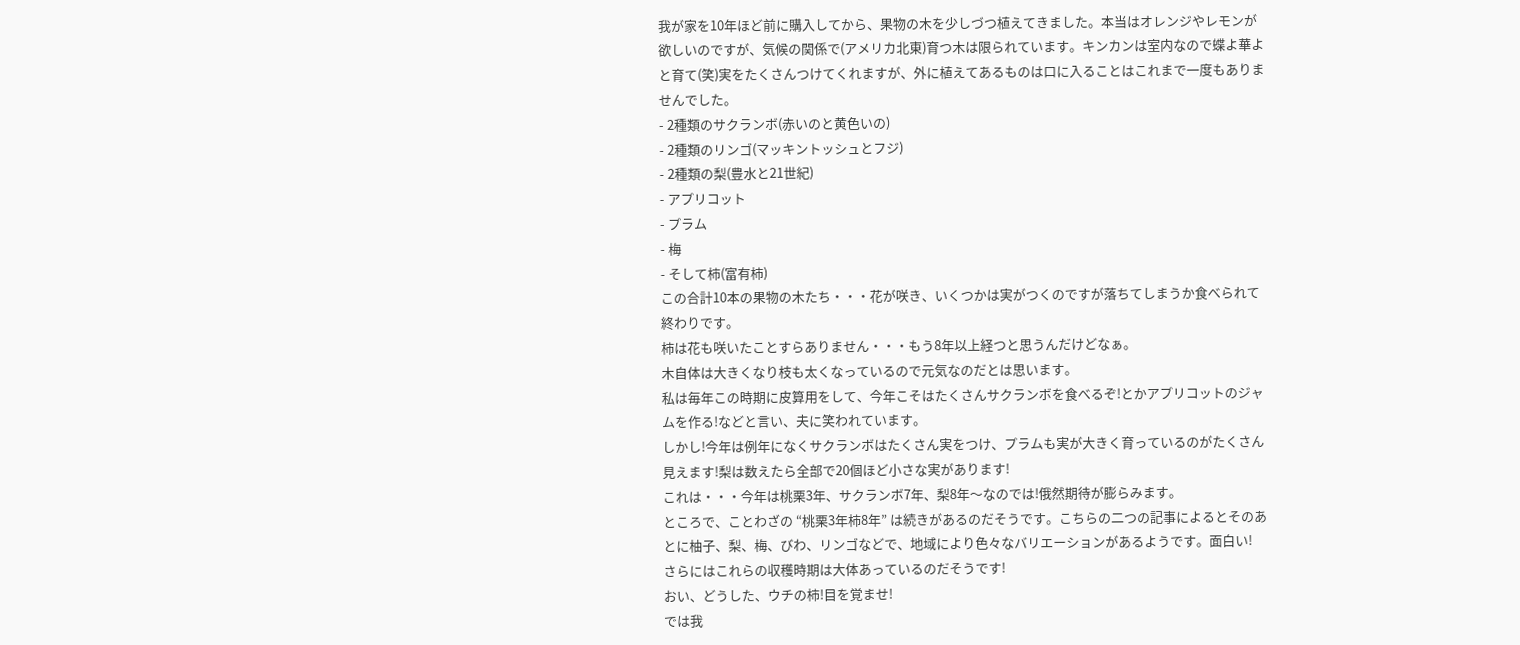我が家を10年ほど前に購入してから、果物の木を少しづつ植えてきました。本当はオレンジやレモンが欲しいのですが、気候の関係で(アメリカ北東)育つ木は限られています。キンカンは室内なので蝶よ華よと育て(笑)実をたくさんつけてくれますが、外に植えてあるものは口に入ることはこれまで一度もありませんでした。
- 2種類のサクランボ(赤いのと黄色いの)
- 2種類のリンゴ(マッキントッシュとフジ)
- 2種類の梨(豊水と21世紀)
- アプリコット
- プラム
- 梅
- そして柿(富有柿)
この合計10本の果物の木たち・・・花が咲き、いくつかは実がつくのですが落ちてしまうか食べられて終わりです。
柿は花も咲いたことすらありません・・・もう8年以上経つと思うんだけどなぁ。
木自体は大きくなり枝も太くなっているので元気なのだとは思います。
私は毎年この時期に皮算用をして、今年こそはたくさんサクランボを食べるぞ!とかアプリコットのジャムを作る!などと言い、夫に笑われています。
しかし!今年は例年になくサクランボはたくさん実をつけ、プラムも実が大きく育っているのがたくさん見えます!梨は数えたら全部で20個ほど小さな実があります!
これは・・・今年は桃栗3年、サクランボ7年、梨8年〜なのでは!俄然期待が膨らみます。
ところで、ことわざの “桃栗3年柿8年” は続きがあるのだそうです。こちらの二つの記事によるとそのあとに柚子、梨、梅、びわ、リンゴなどで、地域により色々なバリエーションがあるようです。面白い!
さらにはこれらの収穫時期は大体あっているのだそうです!
おい、どうした、ウチの柿!目を覚ませ!
では我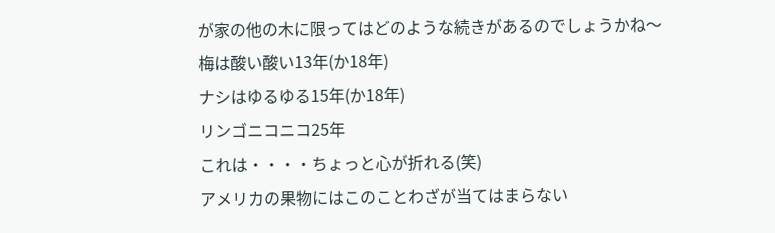が家の他の木に限ってはどのような続きがあるのでしょうかね〜
梅は酸い酸い13年(か18年)
ナシはゆるゆる15年(か18年)
リンゴニコニコ25年
これは・・・・ちょっと心が折れる(笑)
アメリカの果物にはこのことわざが当てはまらない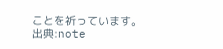ことを祈っています。
出典:note